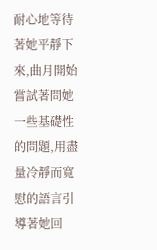耐心地等待著她平靜下來,曲月開始嘗試著問她一些基礎性的問題,用盡量冷靜而寬慰的語言引導著她回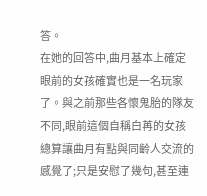答。
在她的回答中,曲月基本上確定眼前的女孩確實也是一名玩家了。與之前那些各懷鬼胎的隊友不同,眼前這個自稱白苒的女孩總算讓曲月有點與同齡人交流的感覺了;只是安慰了幾句,甚至連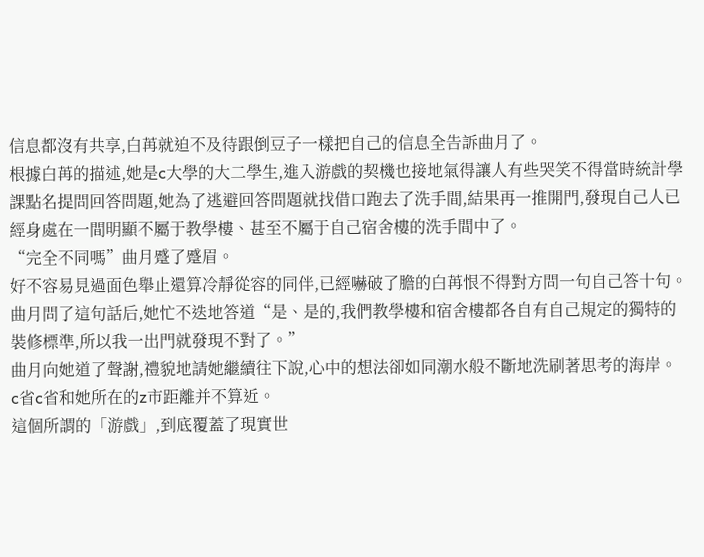信息都沒有共享,白苒就迫不及待跟倒豆子一樣把自己的信息全告訴曲月了。
根據白苒的描述,她是c大學的大二學生,進入游戲的契機也接地氣得讓人有些哭笑不得當時統計學課點名提問回答問題,她為了逃避回答問題就找借口跑去了洗手間,結果再一推開門,發現自己人已經身處在一間明顯不屬于教學樓、甚至不屬于自己宿舍樓的洗手間中了。
“完全不同嗎”曲月蹙了蹙眉。
好不容易見過面色舉止還算冷靜從容的同伴,已經嚇破了膽的白苒恨不得對方問一句自己答十句。曲月問了這句話后,她忙不迭地答道“是、是的,我們教學樓和宿舍樓都各自有自己規定的獨特的裝修標準,所以我一出門就發現不對了。”
曲月向她道了聲謝,禮貌地請她繼續往下說,心中的想法卻如同潮水般不斷地洗刷著思考的海岸。
c省c省和她所在的z市距離并不算近。
這個所謂的「游戲」,到底覆蓋了現實世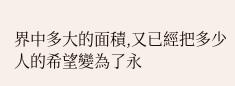界中多大的面積,又已經把多少人的希望變為了永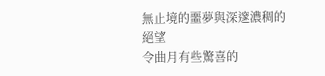無止境的噩夢與深邃濃稠的絕望
令曲月有些驚喜的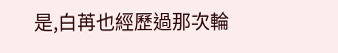是,白苒也經歷過那次輪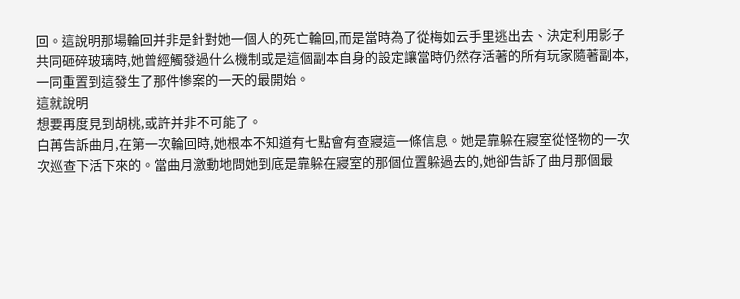回。這說明那場輪回并非是針對她一個人的死亡輪回,而是當時為了從梅如云手里逃出去、決定利用影子共同砸碎玻璃時,她曾經觸發過什么機制或是這個副本自身的設定讓當時仍然存活著的所有玩家隨著副本,一同重置到這發生了那件慘案的一天的最開始。
這就說明
想要再度見到胡桃,或許并非不可能了。
白苒告訴曲月,在第一次輪回時,她根本不知道有七點會有查寢這一條信息。她是靠躲在寢室從怪物的一次次巡查下活下來的。當曲月激動地問她到底是靠躲在寢室的那個位置躲過去的,她卻告訴了曲月那個最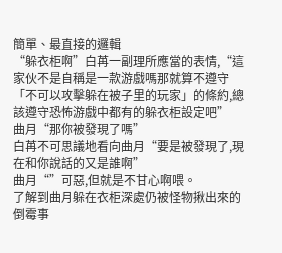簡單、最直接的邏輯
“躲衣柜啊”白苒一副理所應當的表情,“這家伙不是自稱是一款游戲嗎那就算不遵守「不可以攻擊躲在被子里的玩家」的條約,總該遵守恐怖游戲中都有的躲衣柜設定吧”
曲月“那你被發現了嗎”
白苒不可思議地看向曲月“要是被發現了,現在和你說話的又是誰啊”
曲月“”可惡,但就是不甘心啊喂。
了解到曲月躲在衣柜深處仍被怪物揪出來的倒霉事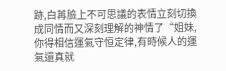跡,白苒臉上不可思議的表情立刻切換成同情而又深刻理解的神情了“姐妹,你得相信運氣守恒定律,有時候人的運氣還真就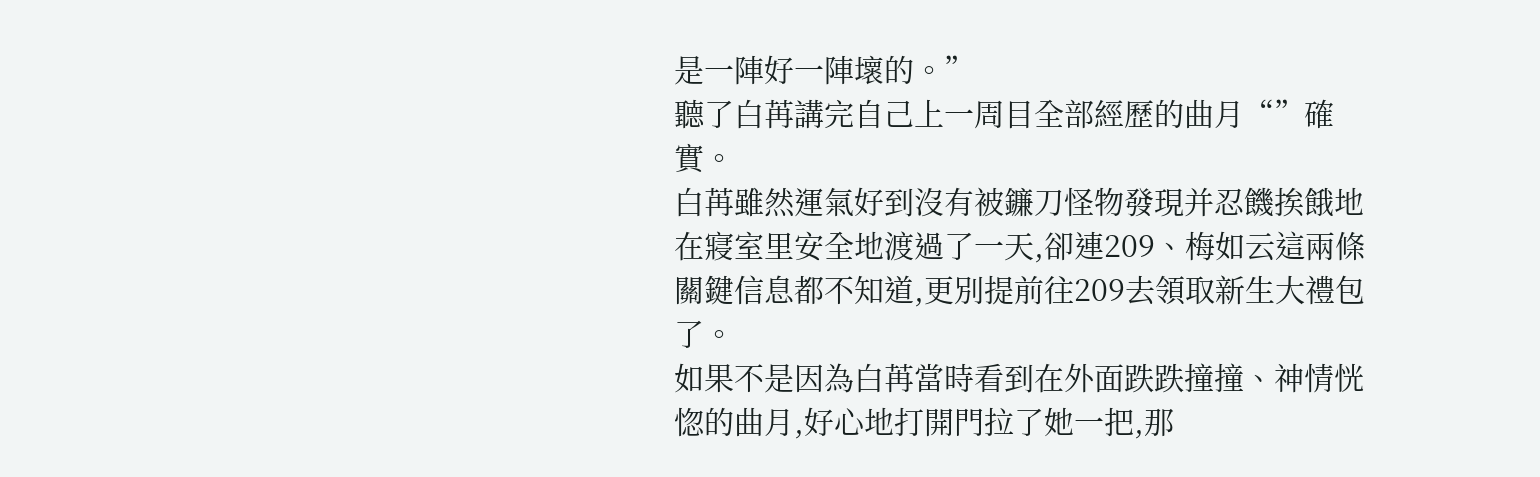是一陣好一陣壞的。”
聽了白苒講完自己上一周目全部經歷的曲月“”確實。
白苒雖然運氣好到沒有被鐮刀怪物發現并忍饑挨餓地在寢室里安全地渡過了一天,卻連209、梅如云這兩條關鍵信息都不知道,更別提前往209去領取新生大禮包了。
如果不是因為白苒當時看到在外面跌跌撞撞、神情恍惚的曲月,好心地打開門拉了她一把,那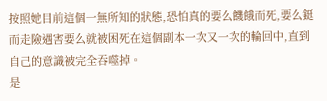按照她目前這個一無所知的狀態,恐怕真的要么饑餓而死,要么鋌而走險遇害要么就被困死在這個副本一次又一次的輪回中,直到自己的意識被完全吞噬掉。
是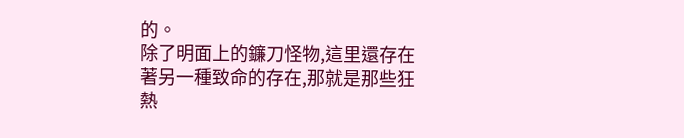的。
除了明面上的鐮刀怪物,這里還存在著另一種致命的存在,那就是那些狂熱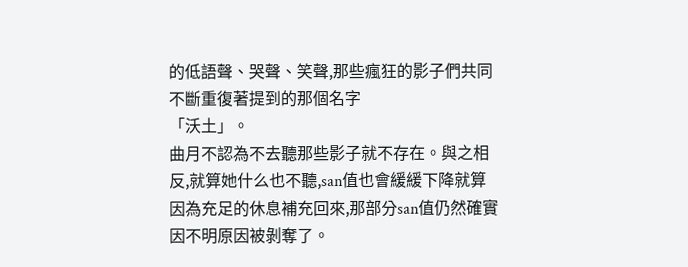的低語聲、哭聲、笑聲,那些瘋狂的影子們共同不斷重復著提到的那個名字
「沃土」。
曲月不認為不去聽那些影子就不存在。與之相反,就算她什么也不聽,san值也會緩緩下降就算因為充足的休息補充回來,那部分san值仍然確實因不明原因被剝奪了。